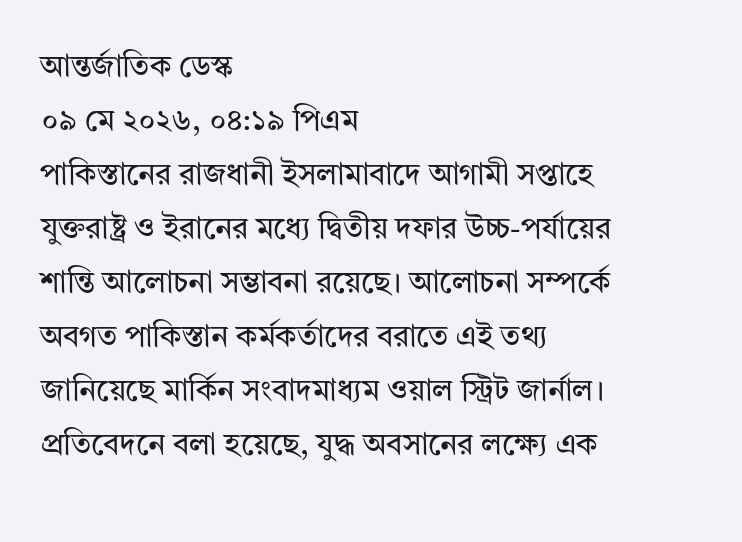আন্তর্জাতিক ডেস্ক
০৯ মে ২০২৬, ০৪:১৯ পিএম
পাকিস্তানের রাজধানী ইসলামাবাদে আগামী সপ্তাহে যুক্তরাষ্ট্র ও ইরানের মধ্যে দ্বিতীয় দফার উচ্চ-পর্যায়ের শান্তি আলোচনা সম্ভাবনা রয়েছে। আলোচনা সম্পর্কে অবগত পাকিস্তান কর্মকর্তাদের বরাতে এই তথ্য জানিয়েছে মার্কিন সংবাদমাধ্যম ওয়াল স্ট্রিট জার্নাল।
প্রতিবেদনে বলা হয়েছে, যুদ্ধ অবসানের লক্ষ্যে এক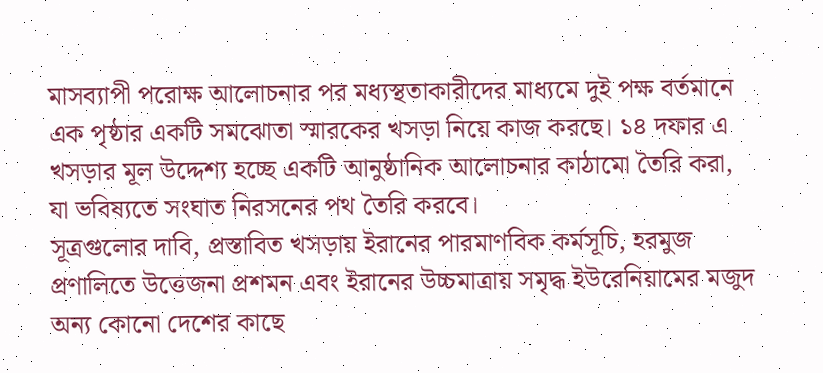মাসব্যাপী পরোক্ষ আলোচনার পর মধ্যস্থতাকারীদের মাধ্যমে দুই পক্ষ বর্তমানে এক পৃষ্ঠার একটি সমঝোতা স্মারকের খসড়া নিয়ে কাজ করছে। ১৪ দফার এ খসড়ার মূল উদ্দেশ্য হচ্ছে একটি আনুষ্ঠানিক আলোচনার কাঠামো তৈরি করা, যা ভবিষ্যতে সংঘাত নিরসনের পথ তৈরি করবে।
সূত্রগুলোর দাবি, প্রস্তাবিত খসড়ায় ইরানের পারমাণবিক কর্মসূচি, হরমুজ প্রণালিতে উত্তেজনা প্রশমন এবং ইরানের উচ্চমাত্রায় সমৃদ্ধ ইউরেনিয়ামের মজুদ অন্য কোনো দেশের কাছে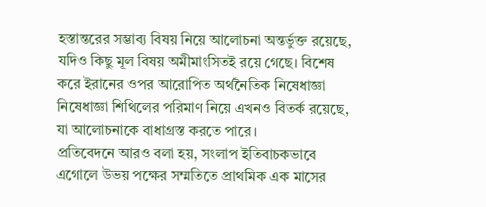হস্তান্তরের সম্ভাব্য বিষয় নিয়ে আলোচনা অন্তর্ভুক্ত রয়েছে, যদিও কিছু মূল বিষয় অমীমাংসিতই রয়ে গেছে। বিশেষ করে ইরানের ওপর আরোপিত অর্থনৈতিক নিষেধাজ্ঞা নিষেধাজ্ঞা শিথিলের পরিমাণ নিয়ে এখনও বিতর্ক রয়েছে, যা আলোচনাকে বাধাগ্রস্ত করতে পারে।
প্রতিবেদনে আরও বলা হয়, সংলাপ ইতিবাচকভাবে এগোলে উভয় পক্ষের সম্মতিতে প্রাথমিক এক মাসের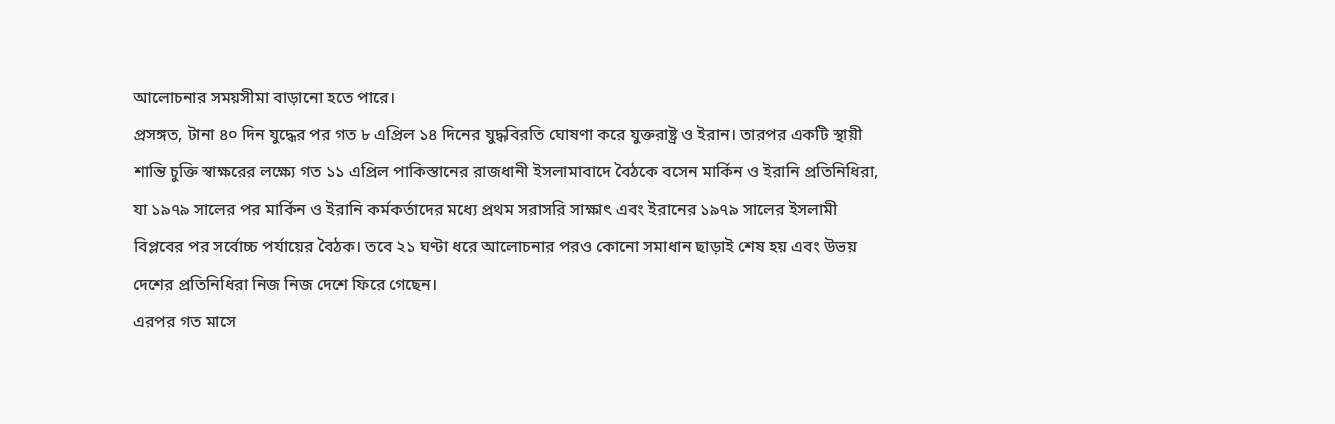আলোচনার সময়সীমা বাড়ানো হতে পারে।
প্রসঙ্গত, টানা ৪০ দিন যুদ্ধের পর গত ৮ এপ্রিল ১৪ দিনের যুদ্ধবিরতি ঘোষণা করে যুক্তরাষ্ট্র ও ইরান। তারপর একটি স্থায়ী শান্তি চুক্তি স্বাক্ষরের লক্ষ্যে গত ১১ এপ্রিল পাকিস্তানের রাজধানী ইসলামাবাদে বৈঠকে বসেন মার্কিন ও ইরানি প্রতিনিধিরা, যা ১৯৭৯ সালের পর মার্কিন ও ইরানি কর্মকর্তাদের মধ্যে প্রথম সরাসরি সাক্ষাৎ এবং ইরানের ১৯৭৯ সালের ইসলামী বিপ্লবের পর সর্বোচ্চ পর্যায়ের বৈঠক। তবে ২১ ঘণ্টা ধরে আলোচনার পরও কোনো সমাধান ছাড়াই শেষ হয় এবং উভয় দেশের প্রতিনিধিরা নিজ নিজ দেশে ফিরে গেছেন।
এরপর গত মাসে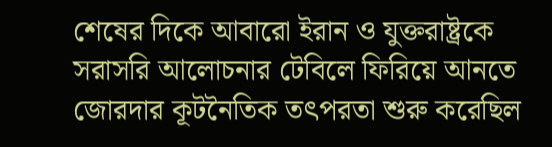শেষের দিকে আবারো ইরান ও যুক্তরাষ্ট্রকে সরাসরি আলোচনার টেবিলে ফিরিয়ে আনতে জোরদার কূটনৈতিক তৎপরতা শুরু করেছিল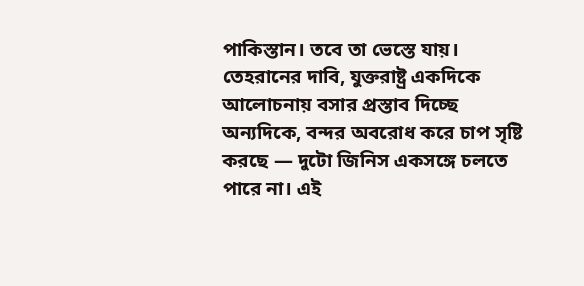পাকিস্তান। তবে তা ভেস্তে যায়।
তেহরানের দাবি, যুক্তরাষ্ট্র একদিকে আলোচনায় বসার প্রস্তাব দিচ্ছে অন্যদিকে, বন্দর অবরোধ করে চাপ সৃষ্টি করছে — দুটো জিনিস একসঙ্গে চলতে পারে না। এই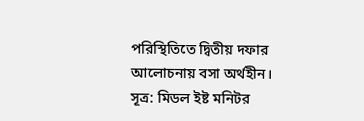পরিস্থিতিতে দ্বিতীয় দফার আলোচনায় বসা অর্থহীন।
সূত্র: মিডল ইষ্ট মনিটর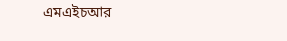এমএইচআর